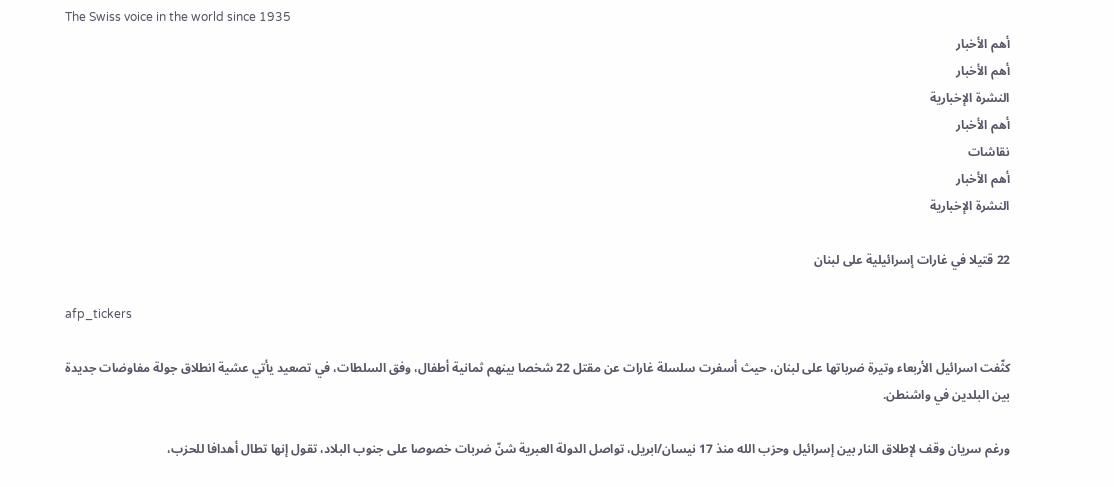The Swiss voice in the world since 1935
أهم الأخبار
أهم الأخبار
النشرة الإخبارية
أهم الأخبار
نقاشات
أهم الأخبار
النشرة الإخبارية

22 قتيلا في غارات إسرائيلية على لبنان

afp_tickers

كثّفت اسرائيل الأربعاء وتيرة ضرباتها على لبنان، حيث أسفرت سلسلة غارات عن مقتل 22 شخصا بينهم ثمانية أطفال، وفق السلطات، في تصعيد يأتي عشية انطلاق جولة مفاوضات جديدة بين البلدين في واشنطن.

ورغم سريان وقف لإطلاق النار بين إسرائيل وحزب الله منذ 17 نيسان/ابريل، تواصل الدولة العبرية شنّ ضربات خصوصا على جنوب البلاد، تقول إنها تطال أهدافا للحزب،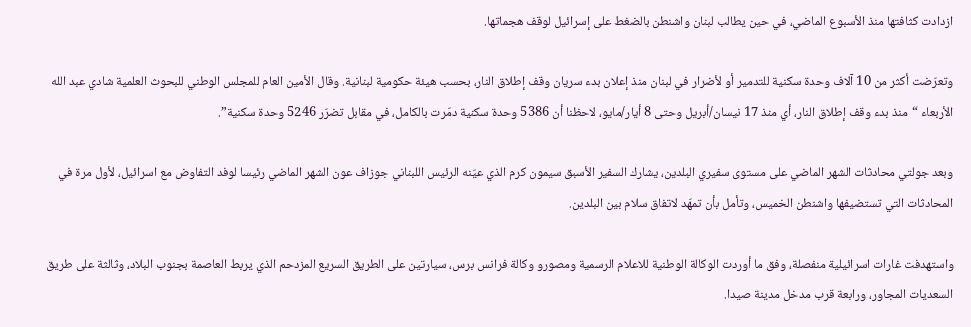ازدادت كثافتها منذ الأسبوع الماضي، في حين يطالب لبنان واشنطن بالضغط على إسرائيل لوقف هجماتها.

وتعرّضت أكثر من 10 آلاف وحدة سكنية للتدمير أو لأضرار في لبنان منذ إعلان بدء سريان وقف إطلاق النار، بحسب هيئة حكومية لبنانية. وقال الأمين العام للمجلس الوطني للبحوث العلمية شادي عبد الله الأربعاء “منذ بدء وقف إطلاق النار، أي منذ 17 نيسان/أبريل وحتى 8 أيار/مايو، لاحظنا أن 5386 وحدة سكنية دمّرت بالكامل، في مقابل تضرّر 5246 وحدة سكنية”.

وبعد جولتي محادثات الشهر الماضي على مستوى سفيري البلدين، يشارك السفير الأسبق سيمون كرم الذي عيّنه الرئيس اللبناني جوزاف عون الشهر الماضي رئيسا لوفد التفاوض مع اسرائيل، لأول مرة في المحادثات التي تستضيفها واشنطن الخميس، وتأمل بأن تمهّد لاتفاق سلام بين البلدين.

واستهدفت غارات اسرائيلية منفصلة، وفق ما أوردت الوكالة الوطنية للاعلام الرسمية ومصورو وكالة فرانس برس، سيارتين على الطريق السريع المزدحم الذي يربط العاصمة بجنوب البلاد، وثالثة على طريق السعديات المجاور، ورابعة قرب مدخل مدينة صيدا.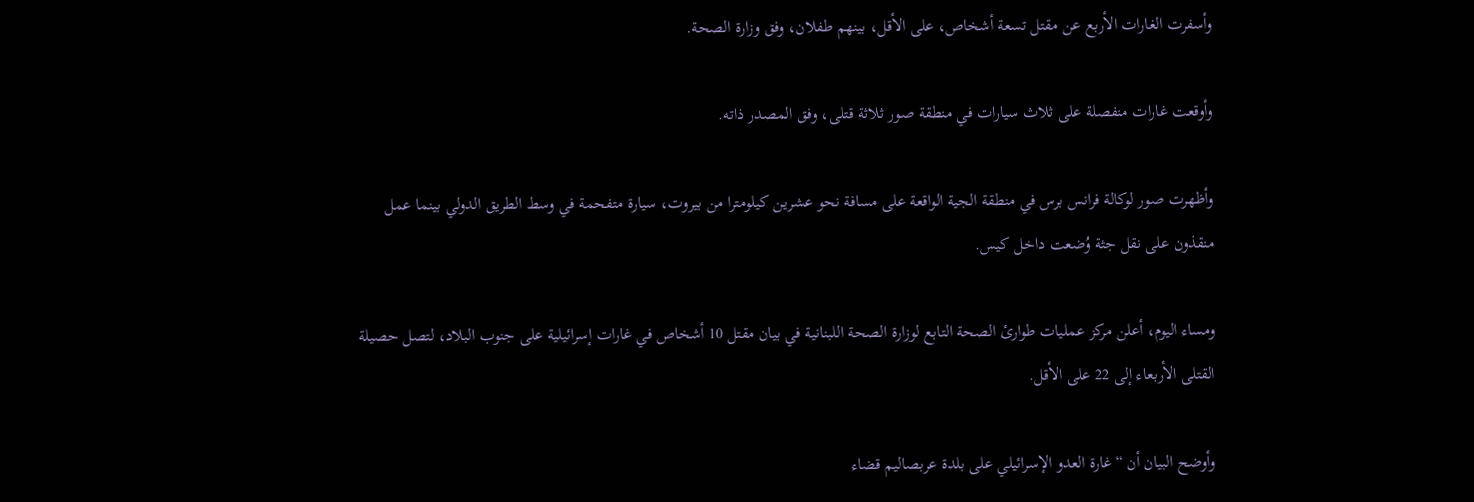وأسفرت الغارات الأربع عن مقتل تسعة أشخاص، على الأقل، بينهم طفلان، وفق وزارة الصحة.

وأوقعت غارات منفصلة على ثلاث سيارات في منطقة صور ثلاثة قتلى، وفق المصدر ذاته.

وأظهرت صور لوكالة فرانس برس في منطقة الجية الواقعة على مسافة نحو عشرين كيلومترا من بيروت، سيارة متفحمة في وسط الطريق الدولي بينما عمل منقذون على نقل جثة وُضعت داخل كيس.

ومساء اليوم، أعلن مركز عمليات طوارئ الصحة التابع لوزارة الصحة اللبنانية في بيان مقتل 10 أشخاص في غارات إسرائيلية على جنوب البلاد، لتصل حصيلة القتلى الأربعاء إلى 22 على الأقل.

وأوضح البيان أن “غارة العدو الإسرائيلي على بلدة عربصاليم قضاء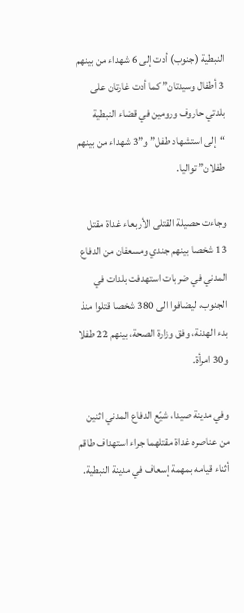النبطية (جنوب) أدت إلى 6 شهداء من بينهم 3 أطفال وسيدتان” كما أدت غارتان على بلدتي حاروف ورومين في قضاء النبطية “إلى استشهاد طفل” و”3 شهداء من بينهم طفلان” تواليا.

وجاءت حصيلة القتلى الأربعاء غداة مقتل 13 شخصا بينهم جندي ومسعفان من الدفاع المدني في ضربات استهدفت بلدات في الجنوب، ليضافوا الى 380 شخصا قتلوا منذ بدء الهدنة، وفق وزارة الصحة، بينهم 22 طفلا و30 امرأة.

وفي مدينة صيدا، شيّع الدفاع المدني اثنين من عناصره غداة مقتلهما جراء استهداف طاقم أثناء قيامه بمهمة إسعاف في مدينة النبطية.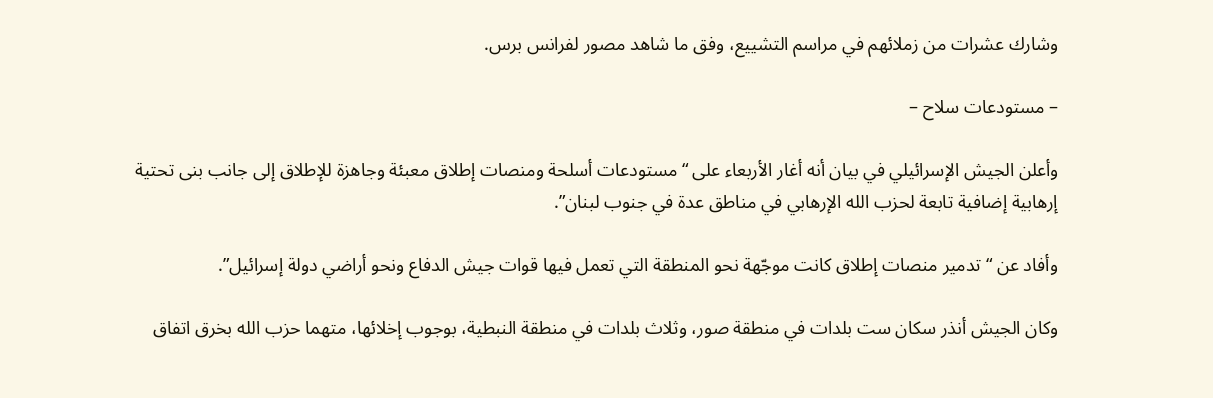وشارك عشرات من زملائهم في مراسم التشييع، وفق ما شاهد مصور لفرانس برس.

– مستودعات سلاح –

وأعلن الجيش الإسرائيلي في بيان أنه أغار الأربعاء على “مستودعات أسلحة ومنصات إطلاق معبئة وجاهزة للإطلاق إلى جانب بنى تحتية إرهابية إضافية تابعة لحزب الله الإرهابي في مناطق عدة في جنوب لبنان”.

وأفاد عن “تدمير منصات إطلاق كانت موجّهة نحو المنطقة التي تعمل فيها قوات جيش الدفاع ونحو أراضي دولة إسرائيل”.

وكان الجيش أنذر سكان ست بلدات في منطقة صور، وثلاث بلدات في منطقة النبطية، بوجوب إخلائها، متهما حزب الله بخرق اتفاق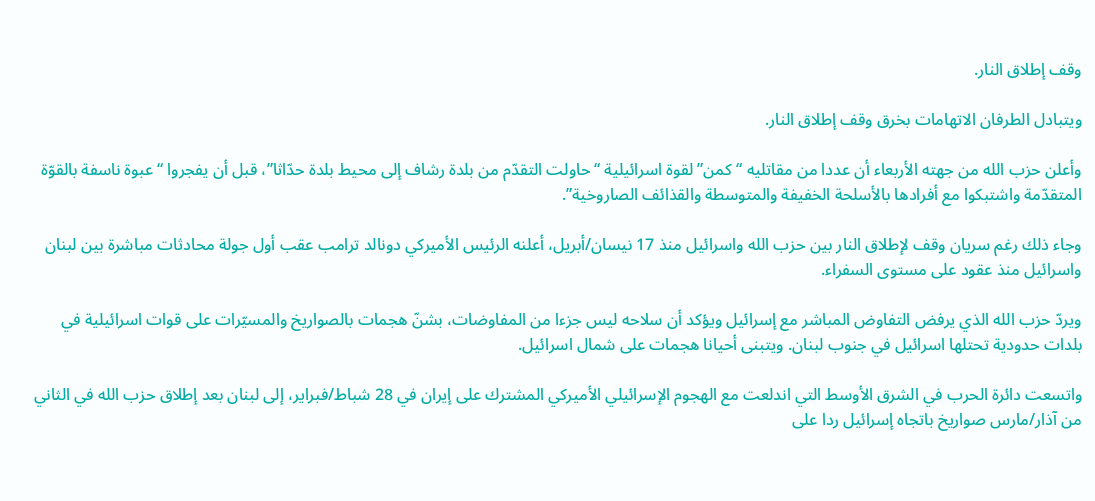وقف إطلاق النار.

ويتبادل الطرفان الاتهامات بخرق وقف إطلاق النار.

وأعلن حزب الله من جهته الأربعاء أن عددا من مقاتليه “كمن” لقوة اسرائيلية “حاولت التقدّم من بلدة رشاف إلى محيط بلدة حدّاثا”، قبل أن يفجروا “عبوة ناسفة بالقوّة المتقدّمة واشتبكوا مع أفرادها بالأسلحة الخفيفة والمتوسطة والقذائف الصاروخية”.

وجاء ذلك رغم سريان وقف لإطلاق النار بين حزب الله واسرائيل منذ 17 نيسان/أبريل، أعلنه الرئيس الأميركي دونالد ترامب عقب أول جولة محادثات مباشرة بين لبنان واسرائيل منذ عقود على مستوى السفراء.

ويردّ حزب الله الذي يرفض التفاوض المباشر مع إسرائيل ويؤكد أن سلاحه ليس جزءا من المفاوضات، بشنّ هجمات بالصواريخ والمسيّرات على قوات اسرائيلية في بلدات حدودية تحتلها اسرائيل في جنوب لبنان. ويتبنى أحيانا هجمات على شمال اسرائيل.

واتسعت دائرة الحرب في الشرق الأوسط التي اندلعت مع الهجوم الإسرائيلي الأميركي المشترك على إيران في 28 شباط/فبراير، إلى لبنان بعد إطلاق حزب الله في الثاني من آذار/مارس صواريخ باتجاه إسرائيل ردا على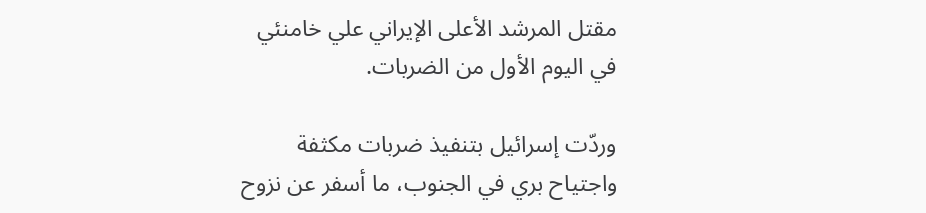مقتل المرشد الأعلى الإيراني علي خامنئي في اليوم الأول من الضربات.

وردّت إسرائيل بتنفيذ ضربات مكثفة واجتياح بري في الجنوب، ما أسفر عن نزوح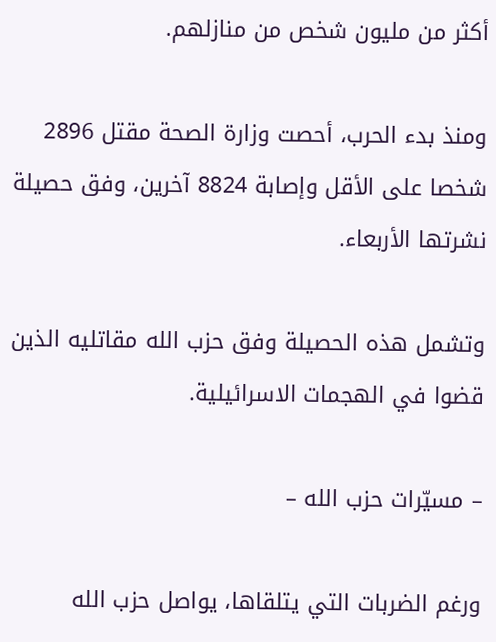أكثر من مليون شخص من منازلهم.

ومنذ بدء الحرب، أحصت وزارة الصحة مقتل 2896 شخصا على الأقل وإصابة 8824 آخرين، وفق حصيلة نشرتها الأربعاء.

وتشمل هذه الحصيلة وفق حزب الله مقاتليه الذين قضوا في الهجمات الاسرائيلية.

– مسيّرات حزب الله –

ورغم الضربات التي يتلقاها، يواصل حزب الله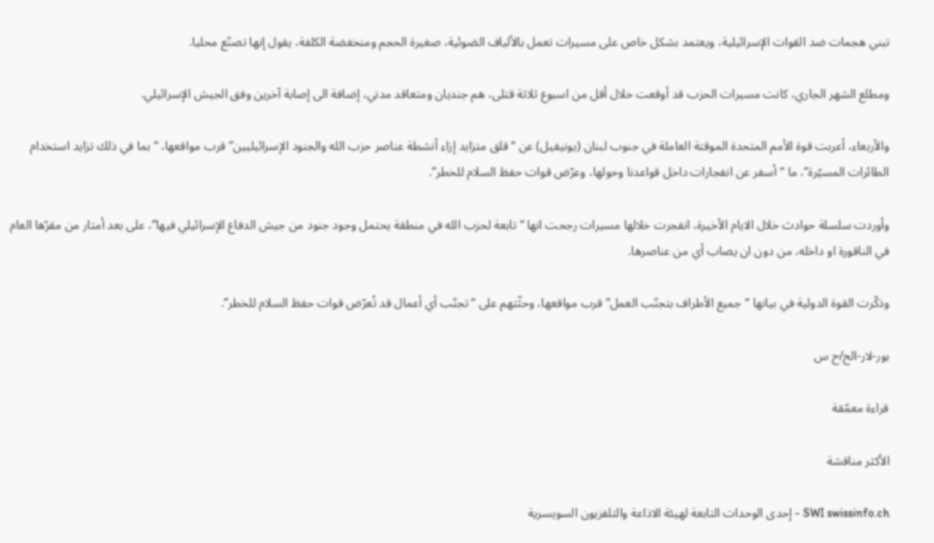تبني هجمات ضد القوات الإسرائيلية، ويعتمد بشكل خاص على مسيرات تعمل بالألياف الضوئية، صغيرة الحجم ومنخفضة الكلفة، يقول إنها تصنّع محليا.

ومطلع الشهر الجاري، كانت مسيرات الحزب قد أوقعت خلال أقل من اسبوع ثلاثة قتلى، هم جنديان ومتعاقد مدني، إضافة الى إصابة آخرين وفق الجيش الإسرائيلي.

والأربعاء، أعربت قوة الأمم المتحدة الموقتة العاملة في جنوب لبنان (يونيفيل) عن “قلق متزايد إزاء أنشطة عناصر حزب الله والجنود الإسرائيليين” قرب مواقعها، “بما في ذلك تزايد استخدام الطائرات المسيّرة”، ما “أسفر عن انفجارات داخل قواعدنا وحولها، وعرّض قوات حفظ السلام للخطر”.

وأوردت سلسلة حوادث خلال الايام الأخيرة، انفجرت خلالها مسيرات رجحت انها “تابعة لحزب الله في منطقة يحتمل وجود جنود من جيش الدفاع الإسرائيلي فيها”، على بعد أمتار من مقرّها العام في الناقورة او داخله، من دون ان يصاب أي من عناصرها.

وذكّرت القوة الدولية في بيانها “جميع الأطراف بتجنّب العمل” قرب مواقعها، وحثّتهم على “تجنّب أي أعمال قد تُعرّض قوات حفظ السلام للخطر”.

بور-لار-الح/ح س

قراءة معمّقة

الأكثر مناقشة

SWI swissinfo.ch - إحدى الوحدات التابعة لهيئة الاذاعة والتلفزيون السويسرية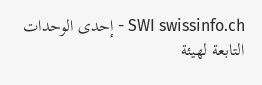SWI swissinfo.ch - إحدى الوحدات التابعة لهيئة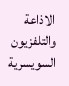الاذاعة والتلفزيون السويسرية